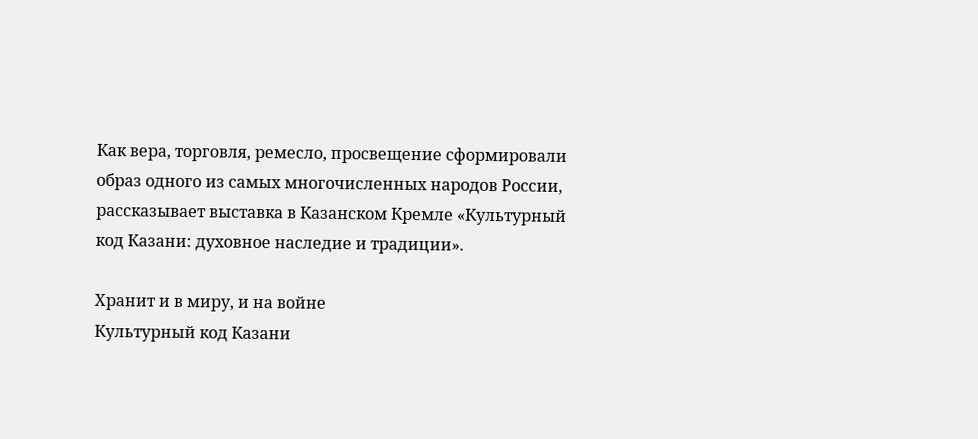Как вера, торговля, ремесло, просвещение сформировали образ одного из самых многочисленных народов России, рассказывает выставка в Казанском Кремле «Культурный код Казани: духовное наследие и традиции».

Хранит и в миру, и на войне
Культурный код Казани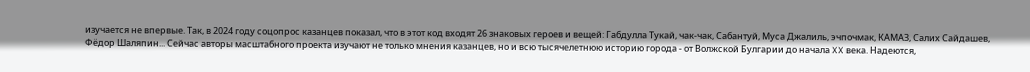изучается не впервые. Так, в 2024 году соцопрос казанцев показал, что в этот код входят 26 знаковых героев и вещей: Габдулла Тукай, чак-чак, Сабантуй, Муса Джалиль, эчпочмак, КАМАЗ, Салих Сайдашев, Фёдор Шаляпин... Сейчас авторы масштабного проекта изучают не только мнения казанцев, но и всю тысячелетнюю историю города - от Волжской Булгарии до начала XX века. Надеются,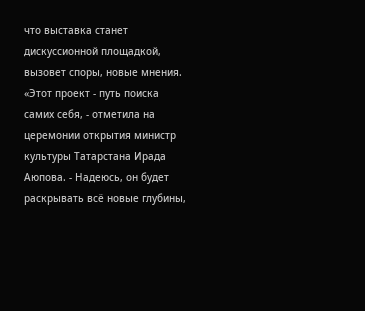что выставка станет дискуссионной площадкой, вызовет споры, новые мнения.
«Этот проект - путь поиска самих себя, - отметила на церемонии открытия министр культуры Татарстана Ирада Аюпова. - Надеюсь, он будет раскрывать всё новые глубины,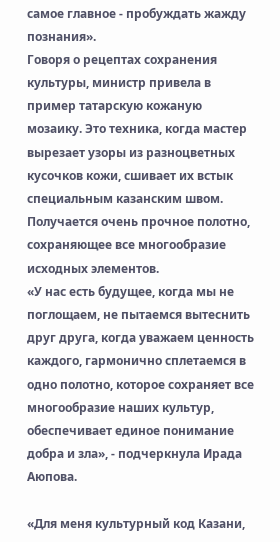самое главное - пробуждать жажду познания».
Говоря о рецептах сохранения культуры, министр привела в пример татарскую кожаную мозаику. Это техника, когда мастер вырезает узоры из разноцветных кусочков кожи, сшивает их встык специальным казанским швом. Получается очень прочное полотно, сохраняющее все многообразие исходных элементов.
«У нас есть будущее, когда мы не поглощаем, не пытаемся вытеснить друг друга, когда уважаем ценность каждого, гармонично сплетаемся в одно полотно, которое сохраняет все многообразие наших культур, обеспечивает единое понимание добра и зла», - подчеркнула Ирада Аюпова.

«Для меня культурный код Казани,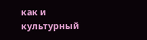как и культурный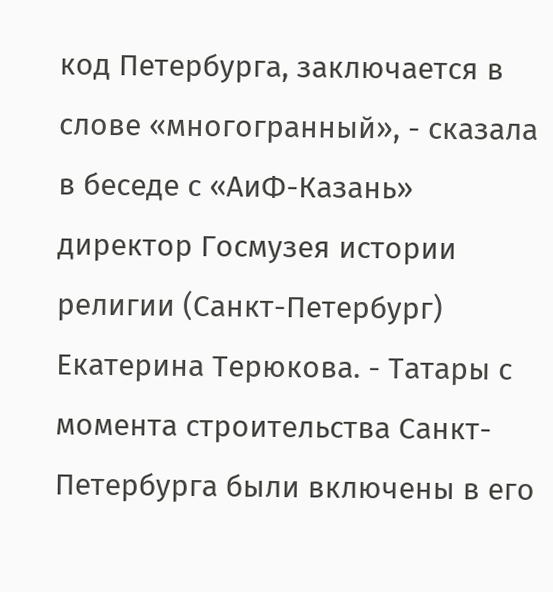код Петербурга, заключается в слове «многогранный», - сказала в беседе с «АиФ-Казань» директор Госмузея истории религии (Санкт-Петербург) Екатерина Терюкова. - Татары с момента строительства Санкт-Петербурга были включены в его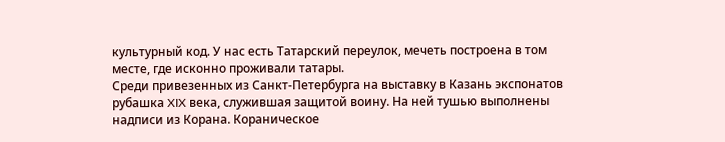культурный код. У нас есть Татарский переулок, мечеть построена в том месте, где исконно проживали татары.
Среди привезенных из Санкт-Петербурга на выставку в Казань экспонатов рубашка XIX века, служившая защитой воину. На ней тушью выполнены надписи из Корана. Кораническое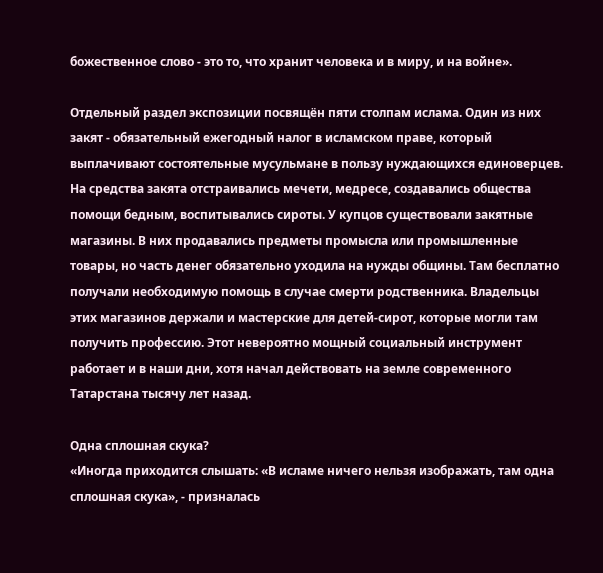божественное слово - это то, что хранит человека и в миру, и на войне».

Отдельный раздел экспозиции посвящён пяти столпам ислама. Один из них закят - обязательный ежегодный налог в исламском праве, который выплачивают состоятельные мусульмане в пользу нуждающихся единоверцев. На средства закята отстраивались мечети, медресе, создавались общества помощи бедным, воспитывались сироты. У купцов существовали закятные магазины. В них продавались предметы промысла или промышленные товары, но часть денег обязательно уходила на нужды общины. Там бесплатно получали необходимую помощь в случае смерти родственника. Владельцы этих магазинов держали и мастерские для детей-сирот, которые могли там получить профессию. Этот невероятно мощный социальный инструмент работает и в наши дни, хотя начал действовать на земле современного Татарстана тысячу лет назад.

Одна сплошная скука?
«Иногда приходится слышать: «В исламе ничего нельзя изображать, там одна сплошная скука», - призналась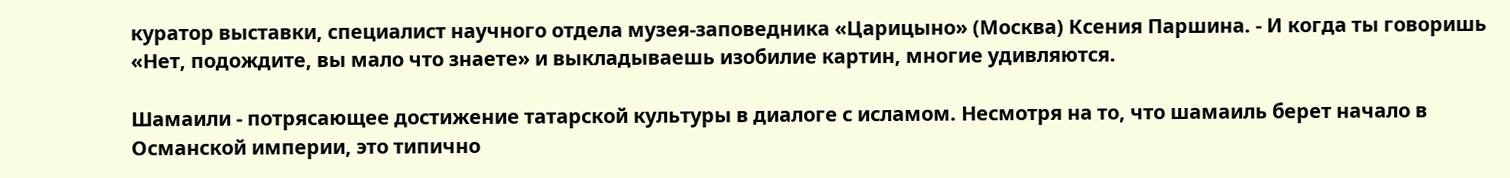куратор выставки, специалист научного отдела музея-заповедника «Царицыно» (Москва) Ксения Паршина. - И когда ты говоришь «Нет, подождите, вы мало что знаете» и выкладываешь изобилие картин, многие удивляются.

Шамаили - потрясающее достижение татарской культуры в диалоге с исламом. Несмотря на то, что шамаиль берет начало в Османской империи, это типично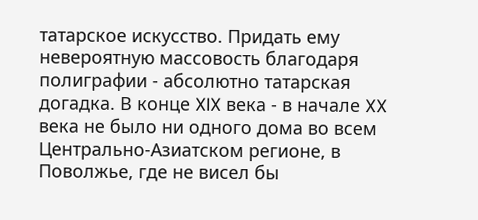татарское искусство. Придать ему невероятную массовость благодаря полиграфии - абсолютно татарская догадка. В конце XIX века - в начале XX века не было ни одного дома во всем Центрально-Азиатском регионе, в Поволжье, где не висел бы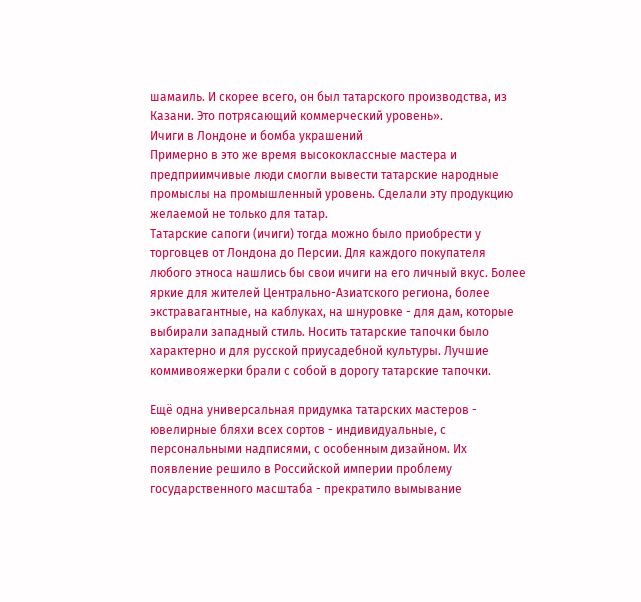шамаиль. И скорее всего, он был татарского производства, из Казани. Это потрясающий коммерческий уровень».
Ичиги в Лондоне и бомба украшений
Примерно в это же время высококлассные мастера и предприимчивые люди смогли вывести татарские народные промыслы на промышленный уровень. Сделали эту продукцию желаемой не только для татар.
Татарские сапоги (ичиги) тогда можно было приобрести у торговцев от Лондона до Персии. Для каждого покупателя любого этноса нашлись бы свои ичиги на его личный вкус. Более яркие для жителей Центрально-Азиатского региона, более экстравагантные, на каблуках, на шнуровке - для дам, которые выбирали западный стиль. Носить татарские тапочки было характерно и для русской приусадебной культуры. Лучшие коммивояжерки брали с собой в дорогу татарские тапочки.

Ещё одна универсальная придумка татарских мастеров - ювелирные бляхи всех сортов - индивидуальные, с персональными надписями, с особенным дизайном. Их появление решило в Российской империи проблему государственного масштаба - прекратило вымывание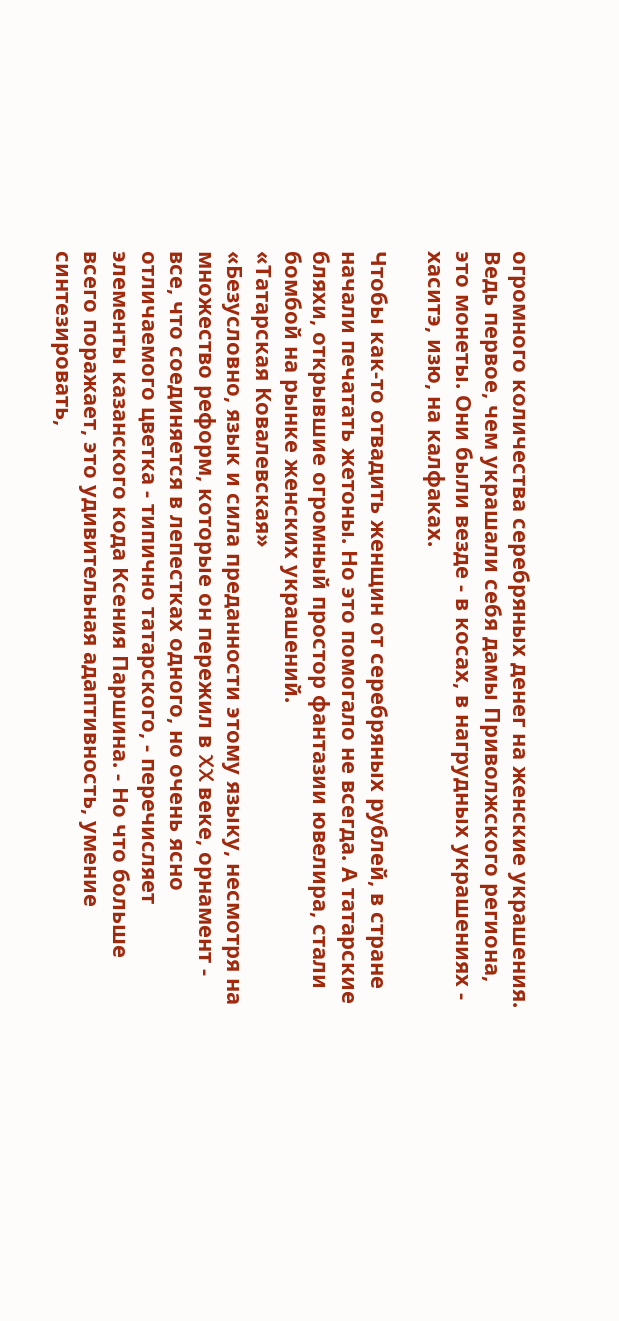огромного количества серебряных денег на женские украшения. Ведь первое, чем украшали себя дамы Приволжского региона, это монеты. Они были везде - в косах, в нагрудных украшениях - хаситэ, изю, на калфаках.

Чтобы как-то отвадить женщин от серебряных рублей, в стране начали печатать жетоны. Но это помогало не всегда. А татарские бляхи, открывшие огромный простор фантазии ювелира, стали бомбой на рынке женских украшений.
«Татарская Ковалевская»
«Безусловно, язык и сила преданности этому языку, несмотря на множество реформ, которые он пережил в XX веке, орнамент - все, что соединяется в лепестках одного, но очень ясно отличаемого цветка - типично татарского, - перечисляет элементы казанского кода Ксения Паршина. - Но что больше всего поражает, это удивительная адаптивность, умение синтезировать,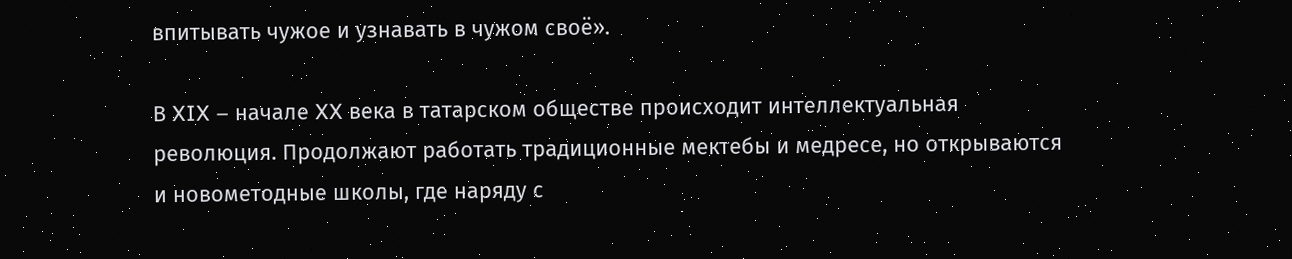впитывать чужое и узнавать в чужом своё».

В XIX – начале XX века в татарском обществе происходит интеллектуальная революция. Продолжают работать традиционные мектебы и медресе, но открываются и новометодные школы, где наряду с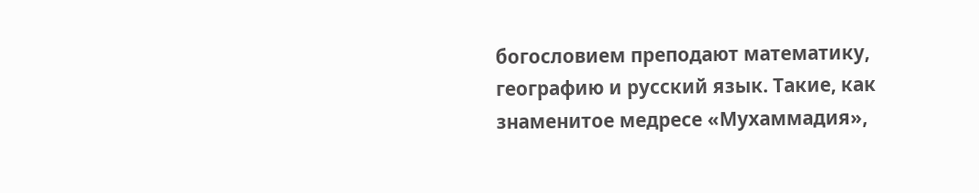богословием преподают математику, географию и русский язык. Такие, как знаменитое медресе «Мухаммадия»,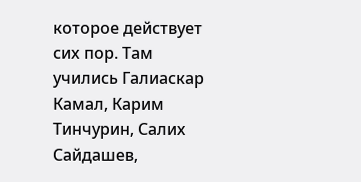которое действует сих пор. Там учились Галиаскар Камал, Карим Тинчурин, Салих Сайдашев,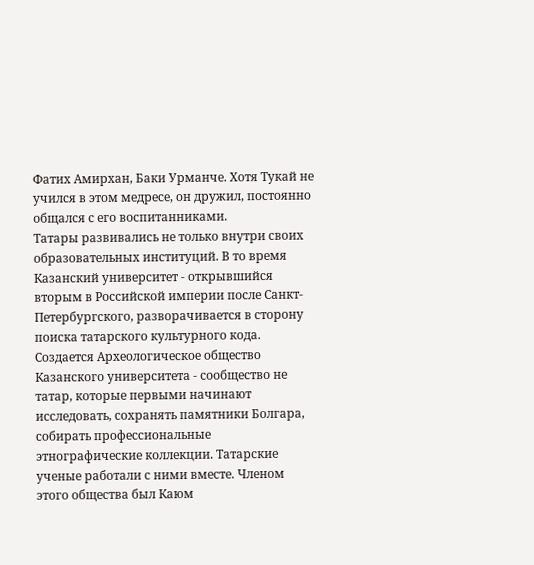Фатих Амирхан, Баки Урманче. Хотя Тукай не учился в этом медресе, он дружил, постоянно общался с его воспитанниками.
Татары развивались не только внутри своих образовательных институций. В то время Казанский университет - открывшийся вторым в Российской империи после Санкт-Петербургского, разворачивается в сторону поиска татарского культурного кода. Создается Археологическое общество Казанского университета - сообщество не татар, которые первыми начинают исследовать, сохранять памятники Болгара, собирать профессиональные этнографические коллекции. Татарские ученые работали с ними вместе. Членом этого общества был Каюм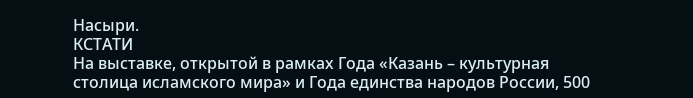Насыри.
КСТАТИ
На выставке, открытой в рамках Года «Казань – культурная столица исламского мира» и Года единства народов России, 500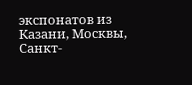экспонатов из Казани, Москвы, Санкт-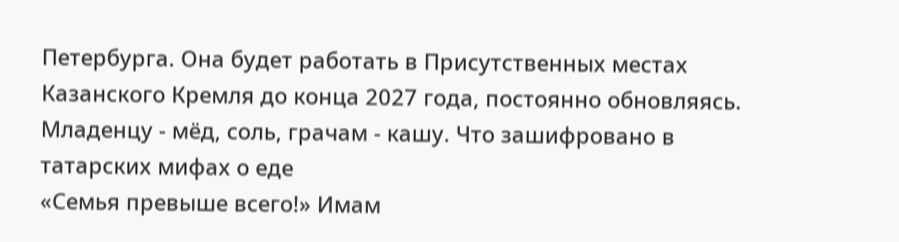Петербурга. Она будет работать в Присутственных местах Казанского Кремля до конца 2027 года, постоянно обновляясь.
Младенцу - мёд, соль, грачам - кашу. Что зашифровано в татарских мифах о еде
«Семья превыше всего!» Имам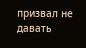призвал не давать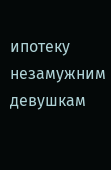ипотеку незамужним девушкам